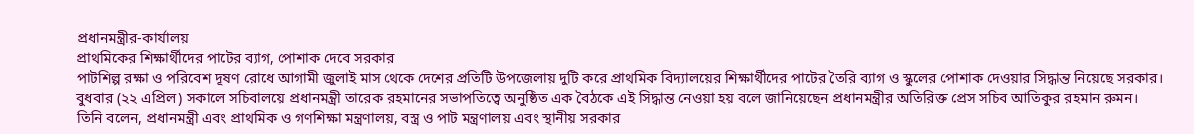প্রধানমন্ত্রীর-কার্যালয়
প্রাথমিকের শিক্ষার্থীদের পাটের ব্যাগ, পোশাক দেবে সরকার
পাটশিল্প রক্ষা ও পরিবেশ দূষণ রোধে আগামী জুলাই মাস থেকে দেশের প্রতিটি উপজেলায় দুটি করে প্রাথমিক বিদ্যালয়ের শিক্ষার্থীদের পাটের তৈরি ব্যাগ ও স্কুলের পোশাক দেওয়ার সিদ্ধান্ত নিয়েছে সরকার।
বুধবার (২২ এপ্রিল) সকালে সচিবালয়ে প্রধানমন্ত্রী তারেক রহমানের সভাপতিত্বে অনুষ্ঠিত এক বৈঠকে এই সিদ্ধান্ত নেওয়া হয় বলে জানিয়েছেন প্রধানমন্ত্রীর অতিরিক্ত প্রেস সচিব আতিকুর রহমান রুমন।
তিনি বলেন, প্রধানমন্ত্রী এবং প্রাথমিক ও গণশিক্ষা মন্ত্রণালয়, বস্ত্র ও পাট মন্ত্রণালয় এবং স্থানীয় সরকার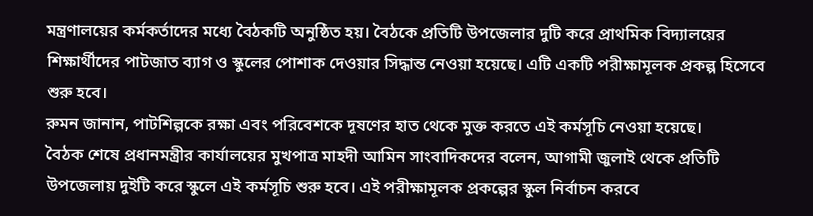মন্ত্রণালয়ের কর্মকর্তাদের মধ্যে বৈঠকটি অনুষ্ঠিত হয়। বৈঠকে প্রতিটি উপজেলার দুটি করে প্রাথমিক বিদ্যালয়ের শিক্ষার্থীদের পাটজাত ব্যাগ ও স্কুলের পোশাক দেওয়ার সিদ্ধান্ত নেওয়া হয়েছে। এটি একটি পরীক্ষামূলক প্রকল্প হিসেবে শুরু হবে।
রুমন জানান, পাটশিল্পকে রক্ষা এবং পরিবেশকে দূষণের হাত থেকে মুক্ত করতে এই কর্মসূচি নেওয়া হয়েছে।
বৈঠক শেষে প্রধানমন্ত্রীর কার্যালয়ের মুখপাত্র মাহদী আমিন সাংবাদিকদের বলেন, আগামী জুলাই থেকে প্রতিটি উপজেলায় দুইটি করে স্কুলে এই কর্মসূচি শুরু হবে। এই পরীক্ষামূলক প্রকল্পের স্কুল নির্বাচন করবে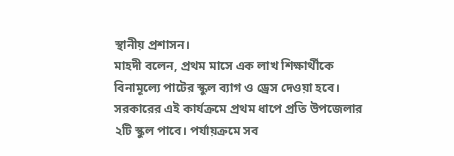স্থানীয় প্রশাসন।
মাহদী বলেন, প্রথম মাসে এক লাখ শিক্ষার্থীকে বিনামূল্যে পাটের স্কুল ব্যাগ ও ড্রেস দেওয়া হবে। সরকারের এই কার্যক্রমে প্রথম ধাপে প্রতি উপজেলার ২টি স্কুল পাবে। পর্যায়ক্রমে সব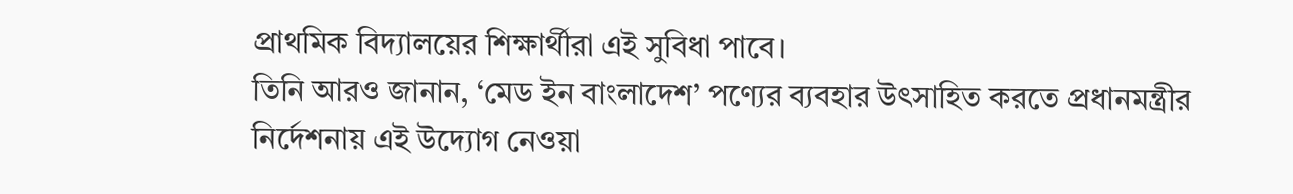প্রাথমিক বিদ্যালয়ের শিক্ষার্থীরা এই সুবিধা পাবে।
তিনি আরও জানান, ‘মেড ইন বাংলাদেশ’ পণ্যের ব্যবহার উৎসাহিত করতে প্রধানমন্ত্রীর নির্দেশনায় এই উদ্যোগ নেওয়া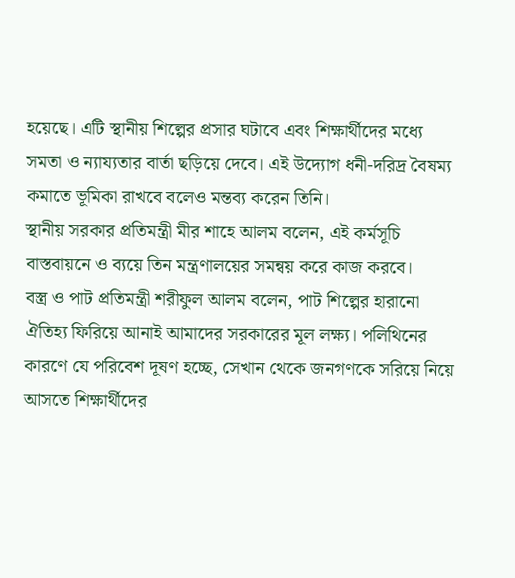হয়েছে। এটি স্থানীয় শিল্পের প্রসার ঘটাবে এবং শিক্ষার্থীদের মধ্যে সমতা ও ন্যায্যতার বার্তা ছড়িয়ে দেবে। এই উদ্যোগ ধনী-দরিদ্র বৈষম্য কমাতে ভূমিকা রাখবে বলেও মন্তব্য করেন তিনি।
স্থানীয় সরকার প্রতিমন্ত্রী মীর শাহে আলম বলেন, এই কর্মসূচি বাস্তবায়নে ও ব্যয়ে তিন মন্ত্রণালয়ের সমন্বয় করে কাজ করবে।
বস্ত্র ও পাট প্রতিমন্ত্রী শরীফুল আলম বলেন, পাট শিল্পের হারানো ঐতিহ্য ফিরিয়ে আনাই আমাদের সরকারের মূল লক্ষ্য। পলিথিনের কারণে যে পরিবেশ দূষণ হচ্ছে, সেখান থেকে জনগণকে সরিয়ে নিয়ে আসতে শিক্ষার্থীদের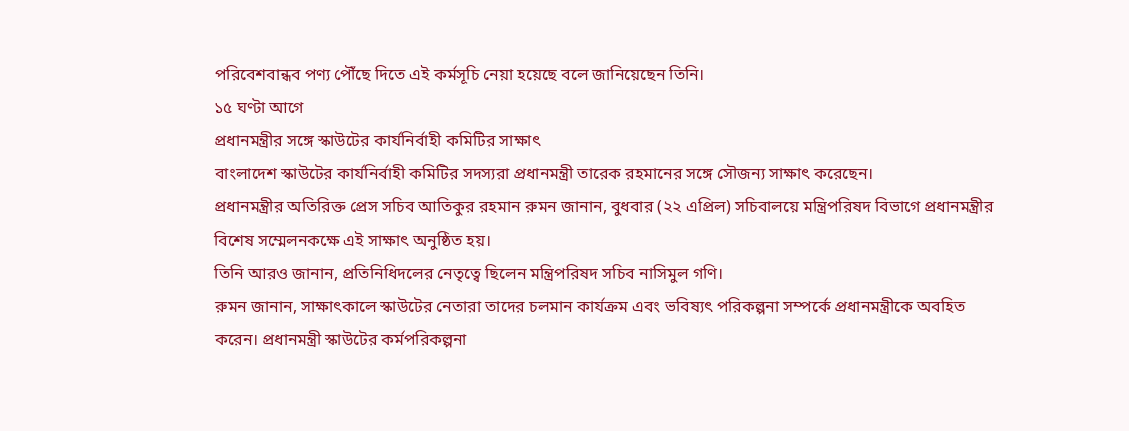পরিবেশবান্ধব পণ্য পৌঁছে দিতে এই কর্মসূচি নেয়া হয়েছে বলে জানিয়েছেন তিনি।
১৫ ঘণ্টা আগে
প্রধানমন্ত্রীর সঙ্গে স্কাউটের কার্যনির্বাহী কমিটির সাক্ষাৎ
বাংলাদেশ স্কাউটের কার্যনির্বাহী কমিটির সদস্যরা প্রধানমন্ত্রী তারেক রহমানের সঙ্গে সৌজন্য সাক্ষাৎ করেছেন।
প্রধানমন্ত্রীর অতিরিক্ত প্রেস সচিব আতিকুর রহমান রুমন জানান, বুধবার (২২ এপ্রিল) সচিবালয়ে মন্ত্রিপরিষদ বিভাগে প্রধানমন্ত্রীর বিশেষ সম্মেলনকক্ষে এই সাক্ষাৎ অনুষ্ঠিত হয়।
তিনি আরও জানান, প্রতিনিধিদলের নেতৃত্বে ছিলেন মন্ত্রিপরিষদ সচিব নাসিমুল গণি।
রুমন জানান, সাক্ষাৎকালে স্কাউটের নেতারা তাদের চলমান কার্যক্রম এবং ভবিষ্যৎ পরিকল্পনা সম্পর্কে প্রধানমন্ত্রীকে অবহিত করেন। প্রধানমন্ত্রী স্কাউটের কর্মপরিকল্পনা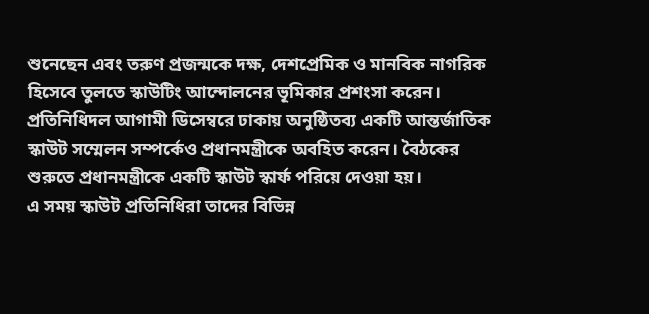শুনেছেন এবং তরুণ প্রজন্মকে দক্ষ, দেশপ্রেমিক ও মানবিক নাগরিক হিসেবে তুলতে স্কাউটিং আন্দোলনের ভূমিকার প্রশংসা করেন।
প্রতিনিধিদল আগামী ডিসেম্বরে ঢাকায় অনুষ্ঠিতব্য একটি আন্তর্জাতিক স্কাউট সম্মেলন সম্পর্কেও প্রধানমন্ত্রীকে অবহিত করেন। বৈঠকের শুরুতে প্রধানমন্ত্রীকে একটি স্কাউট স্কার্ফ পরিয়ে দেওয়া হয়।
এ সময় স্কাউট প্রতিনিধিরা তাদের বিভিন্ন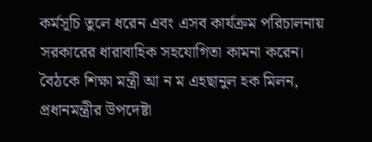কর্মসূচি তুলে ধরেন এবং এসব কার্যক্রম পরিচালনায় সরকারের ধারাবাহিক সহযোগিতা কামনা করেন।
বৈঠকে শিক্ষা মন্ত্রী আ ন ম এহছানুল হক মিলন, প্রধানমন্ত্রীর উপদেষ্টা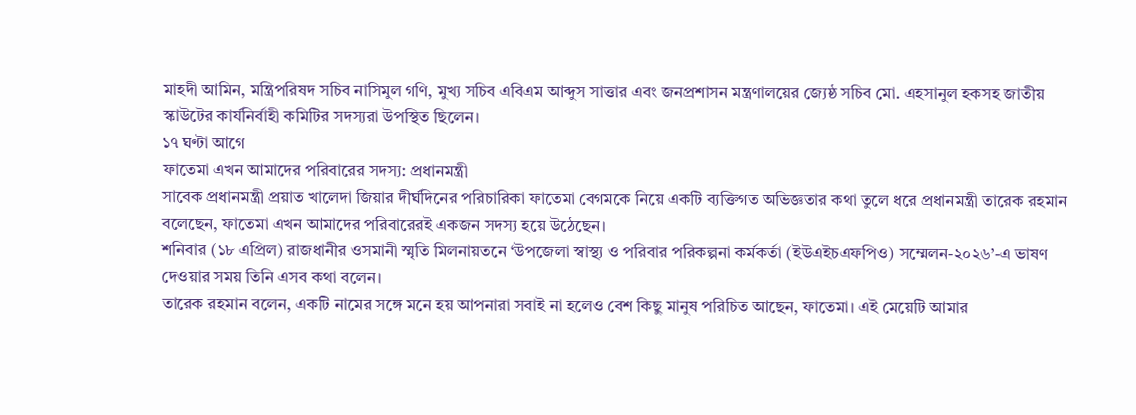মাহদী আমিন, মন্ত্রিপরিষদ সচিব নাসিমুল গণি, মুখ্য সচিব এবিএম আব্দুস সাত্তার এবং জনপ্রশাসন মন্ত্রণালয়ের জ্যেষ্ঠ সচিব মো. এহসানুল হকসহ জাতীয় স্কাউটের কার্যনির্বাহী কমিটির সদস্যরা উপস্থিত ছিলেন।
১৭ ঘণ্টা আগে
ফাতেমা এখন আমাদের পরিবারের সদস্য: প্রধানমন্ত্রী
সাবেক প্রধানমন্ত্রী প্রয়াত খালেদা জিয়ার দীর্ঘদিনের পরিচারিকা ফাতেমা বেগমকে নিয়ে একটি ব্যক্তিগত অভিজ্ঞতার কথা তুলে ধরে প্রধানমন্ত্রী তারেক রহমান বলেছেন, ফাতেমা এখন আমাদের পরিবারেরই একজন সদস্য হয়ে উঠেছেন।
শনিবার (১৮ এপ্রিল) রাজধানীর ওসমানী স্মৃতি মিলনায়তনে ‘উপজেলা স্বাস্থ্য ও পরিবার পরিকল্পনা কর্মকর্তা (ইউএইচএফপিও) সম্মেলন-২০২৬’-এ ভাষণ দেওয়ার সময় তিনি এসব কথা বলেন।
তারেক রহমান বলেন, একটি নামের সঙ্গে মনে হয় আপনারা সবাই না হলেও বেশ কিছু মানুষ পরিচিত আছেন, ফাতেমা। এই মেয়েটি আমার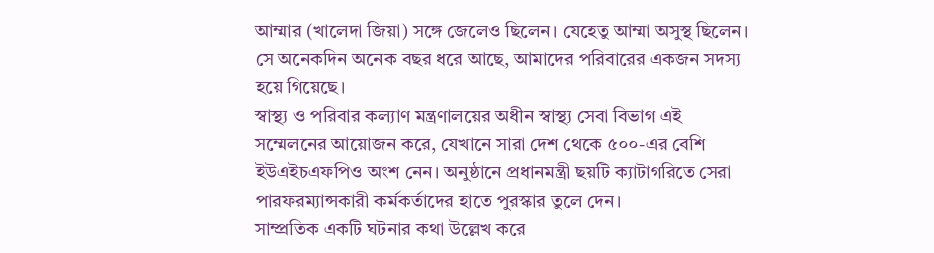আম্মার (খালেদা জিয়া) সঙ্গে জেলেও ছিলেন। যেহেতু আম্মা অসুস্থ ছিলেন। সে অনেকদিন অনেক বছর ধরে আছে, আমাদের পরিবারের একজন সদস্য হয়ে গিয়েছে।
স্বাস্থ্য ও পরিবার কল্যাণ মন্ত্রণালয়ের অধীন স্বাস্থ্য সেবা বিভাগ এই সম্মেলনের আয়োজন করে, যেখানে সারা দেশ থেকে ৫০০-এর বেশি ইউএইচএফপিও অংশ নেন। অনুষ্ঠানে প্রধানমন্ত্রী ছয়টি ক্যাটাগরিতে সেরা পারফরম্যান্সকারী কর্মকর্তাদের হাতে পুরস্কার তুলে দেন।
সাম্প্রতিক একটি ঘটনার কথা উল্লেখ করে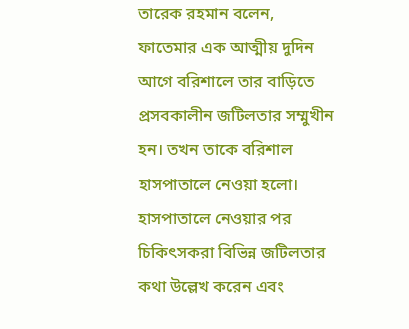তারেক রহমান বলেন, ফাতেমার এক আত্মীয় দুদিন আগে বরিশালে তার বাড়িতে প্রসবকালীন জটিলতার সম্মুখীন হন। তখন তাকে বরিশাল হাসপাতালে নেওয়া হলো। হাসপাতালে নেওয়ার পর চিকিৎসকরা বিভিন্ন জটিলতার কথা উল্লেখ করেন এবং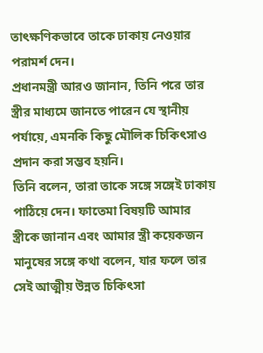তাৎক্ষণিকভাবে তাকে ঢাকায় নেওয়ার পরামর্শ দেন।
প্রধানমন্ত্রী আরও জানান, তিনি পরে তার স্ত্রীর মাধ্যমে জানতে পারেন যে স্থানীয় পর্যায়ে, এমনকি কিছু মৌলিক চিকিৎসাও প্রদান করা সম্ভব হয়নি।
তিনি বলেন, তারা তাকে সঙ্গে সঙ্গেই ঢাকায় পাঠিয়ে দেন। ফাতেমা বিষয়টি আমার স্ত্রীকে জানান এবং আমার স্ত্রী কয়েকজন মানুষের সঙ্গে কথা বলেন, যার ফলে তার সেই আত্মীয় উন্নত চিকিৎসা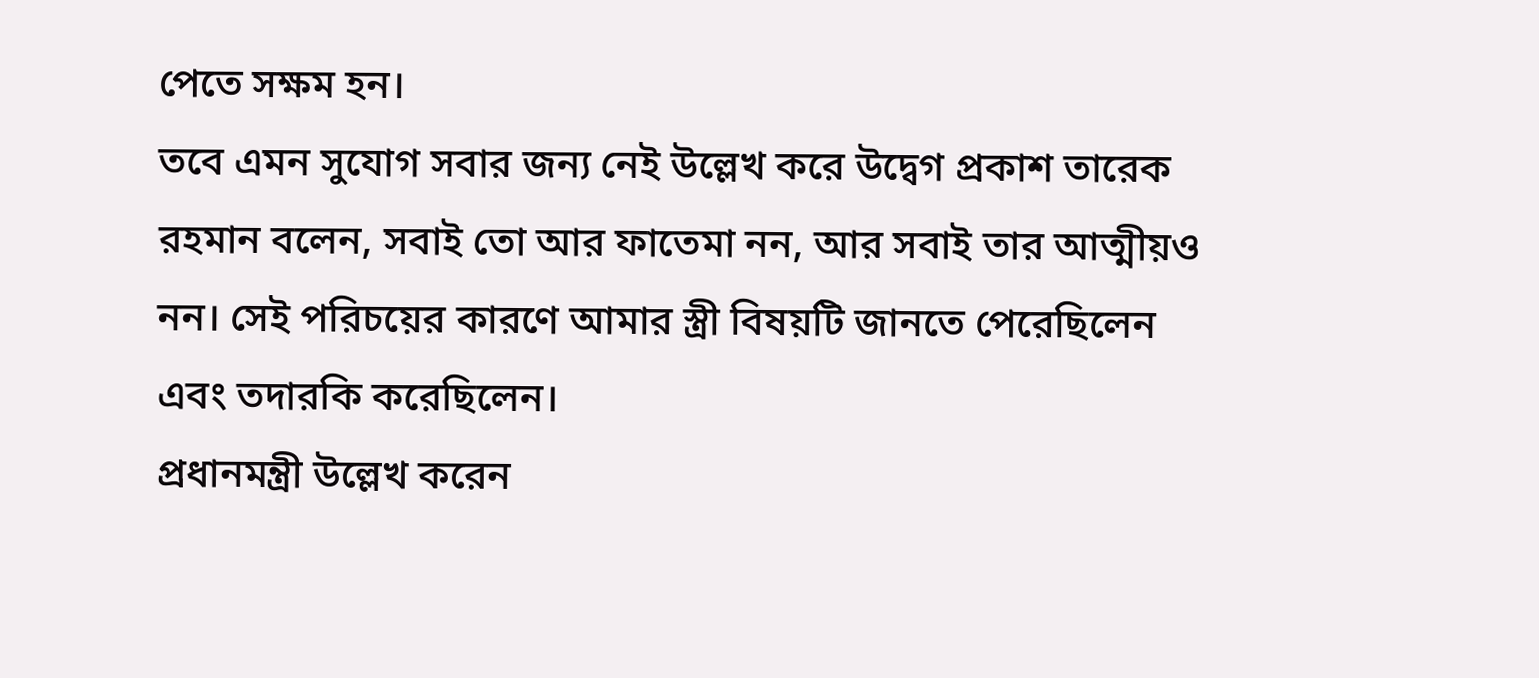পেতে সক্ষম হন।
তবে এমন সুযোগ সবার জন্য নেই উল্লেখ করে উদ্বেগ প্রকাশ তারেক রহমান বলেন, সবাই তো আর ফাতেমা নন, আর সবাই তার আত্মীয়ও নন। সেই পরিচয়ের কারণে আমার স্ত্রী বিষয়টি জানতে পেরেছিলেন এবং তদারকি করেছিলেন।
প্রধানমন্ত্রী উল্লেখ করেন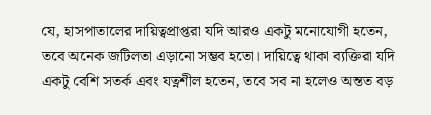যে, হাসপাতালের দায়িত্বপ্রাপ্তরা যদি আরও একটু মনোযোগী হতেন, তবে অনেক জটিলতা এড়ানো সম্ভব হতো। দায়িত্বে থাকা ব্যক্তিরা যদি একটু বেশি সতর্ক এবং যত্নশীল হতেন, তবে সব না হলেও অন্তত বড়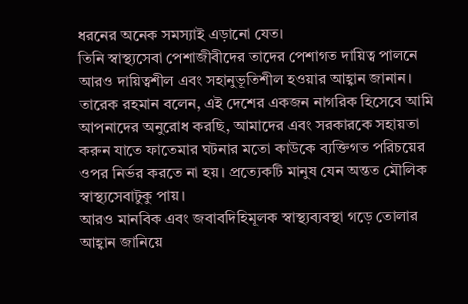ধরনের অনেক সমস্যাই এড়ানো যেত।
তিনি স্বাস্থ্যসেবা পেশাজীবীদের তাদের পেশাগত দায়িত্ব পালনে আরও দায়িত্বশীল এবং সহানুভূতিশীল হওয়ার আহ্বান জানান।
তারেক রহমান বলেন, এই দেশের একজন নাগরিক হিসেবে আমি আপনাদের অনুরোধ করছি, আমাদের এবং সরকারকে সহায়তা করুন যাতে ফাতেমার ঘটনার মতো কাউকে ব্যক্তিগত পরিচয়ের ওপর নির্ভর করতে না হয়। প্রত্যেকটি মানুষ যেন অন্তত মৌলিক স্বাস্থ্যসেবাটুকু পায়।
আরও মানবিক এবং জবাবদিহিমূলক স্বাস্থ্যব্যবস্থা গড়ে তোলার আহ্বান জানিয়ে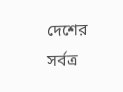দেশের সর্বত্র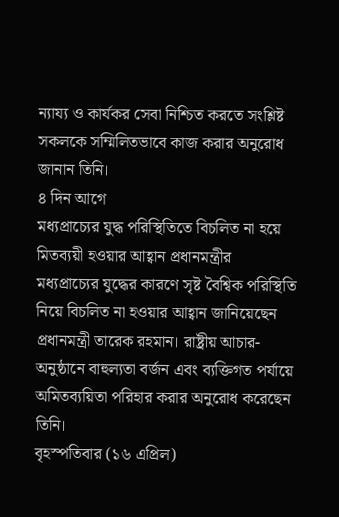ন্যায্য ও কার্যকর সেবা নিশ্চিত করতে সংশ্লিষ্ট সকলকে সম্মিলিতভাবে কাজ করার অনুরোধ জানান তিনি।
৪ দিন আগে
মধ্যপ্রাচ্যের যুদ্ধ পরিস্থিতিতে বিচলিত না হয়ে মিতব্যয়ী হওয়ার আহ্বান প্রধানমন্ত্রীর
মধ্যপ্রাচ্যের যুদ্ধের কারণে সৃষ্ট বৈশ্বিক পরিস্থিতি নিয়ে বিচলিত না হওয়ার আহ্বান জানিয়েছেন প্রধানমন্ত্রী তারেক রহমান। রাষ্ট্রীয় আচার-অনুষ্ঠানে বাহুল্যতা বর্জন এবং ব্যক্তিগত পর্যায়ে অমিতব্যয়িতা পরিহার করার অনুরোধ করেছেন তিনি।
বৃহস্পতিবার (১৬ এপ্রিল)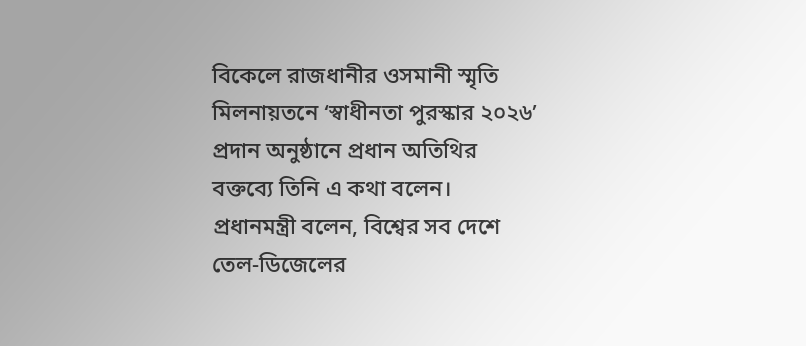বিকেলে রাজধানীর ওসমানী স্মৃতি মিলনায়তনে ‘স্বাধীনতা পুরস্কার ২০২৬’ প্রদান অনুষ্ঠানে প্রধান অতিথির বক্তব্যে তিনি এ কথা বলেন।
প্রধানমন্ত্রী বলেন, বিশ্বের সব দেশে তেল-ডিজেলের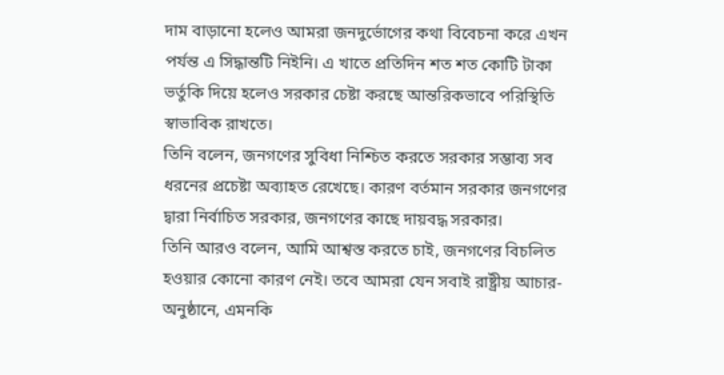দাম বাড়ানো হলেও আমরা জনদুর্ভোগের কথা বিবেচনা করে এখন পর্যন্ত এ সিদ্ধান্তটি নিইনি। এ খাতে প্রতিদিন শত শত কোটি টাকা ভর্তুকি দিয়ে হলেও সরকার চেষ্টা করছে আন্তরিকভাবে পরিস্থিতি স্বাভাবিক রাখতে।
তিনি বলেন, জনগণের সুবিধা নিশ্চিত করতে সরকার সম্ভাব্য সব ধরনের প্রচেষ্টা অব্যাহত রেখেছে। কারণ বর্তমান সরকার জনগণের দ্বারা নির্বাচিত সরকার, জনগণের কাছে দায়বদ্ধ সরকার।
তিনি আরও বলেন, আমি আশ্বস্ত করতে চাই, জনগণের বিচলিত হওয়ার কোনো কারণ নেই। তবে আমরা যেন সবাই রাষ্ট্রীয় আচার-অনুষ্ঠানে, এমনকি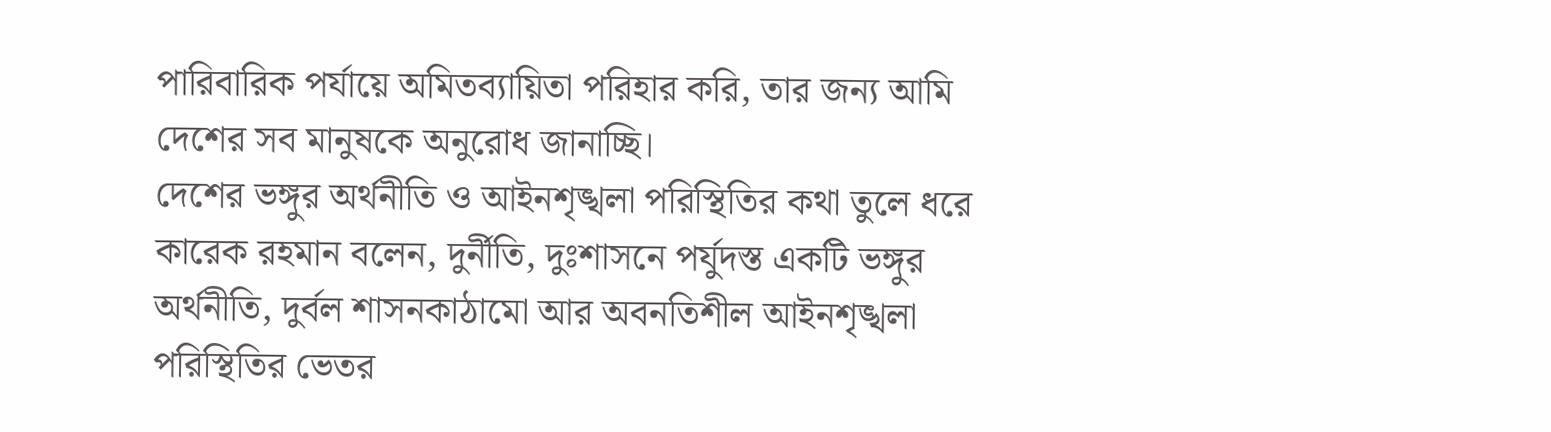পারিবারিক পর্যায়ে অমিতব্যায়িতা পরিহার করি, তার জন্য আমি দেশের সব মানুষকে অনুরোধ জানাচ্ছি।
দেশের ভঙ্গুর অর্থনীতি ও আইনশৃঙ্খলা পরিস্থিতির কথা তুলে ধরে কারেক রহমান বলেন, দুর্নীতি, দুঃশাসনে পর্যুদস্ত একটি ভঙ্গুর অর্থনীতি, দুর্বল শাসনকাঠামো আর অবনতিশীল আইনশৃঙ্খলা পরিস্থিতির ভেতর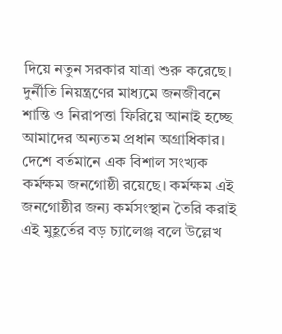দিয়ে নতুন সরকার যাত্রা শুরু করেছে। দুর্নীতি নিয়ন্ত্রণের মাধ্যমে জনজীবনে শান্তি ও নিরাপত্তা ফিরিয়ে আনাই হচ্ছে আমাদের অন্যতম প্রধান অগ্রাধিকার।
দেশে বর্তমানে এক বিশাল সংখ্যক কর্মক্ষম জনগোষ্ঠী রয়েছে। কর্মক্ষম এই জনগোষ্ঠীর জন্য কর্মসংস্থান তৈরি করাই এই মুহূর্তের বড় চ্যালেঞ্জ বলে উল্লেখ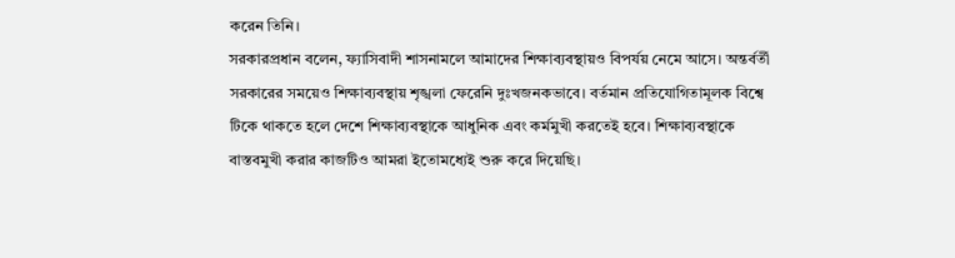করেন তিনি।
সরকারপ্রধান বলেন, ফ্যাসিবাদী শাসনামলে আমাদের শিক্ষাব্যবস্থায়ও বিপর্যয় নেমে আসে। অন্তর্বর্তী সরকারের সময়েও শিক্ষাব্যবস্থায় শৃঙ্খলা ফেরেনি দুঃখজনকভাবে। বর্তমান প্রতিযোগিতামূলক বিশ্বে টিকে থাকতে হলে দেশে শিক্ষাব্যবস্থাকে আধুনিক এবং কর্মমুখী করতেই হবে। শিক্ষাব্যবস্থাকে বাস্তবমুখী করার কাজটিও আমরা ইতোমধ্যেই শুরু করে দিয়েছি।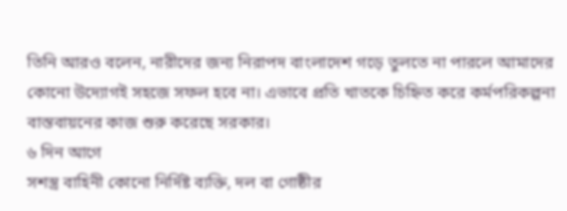তিনি আরও বলেন, নারীদের জন্য নিরাপদ বাংলাদেশ গড়ে তুলতে না পারলে আমাদের কোনো উদ্যোগই সহজে সফল হবে না। এভাবে প্রতি খাতকে চিহ্নিত করে কর্মপরিকল্পনা বাস্তবায়নের কাজ শুরু করেছে সরকার।
৬ দিন আগে
সশস্ত্র বাহিনী কোনো নির্দিষ্ট ব্যক্তি, দল বা গোষ্ঠীর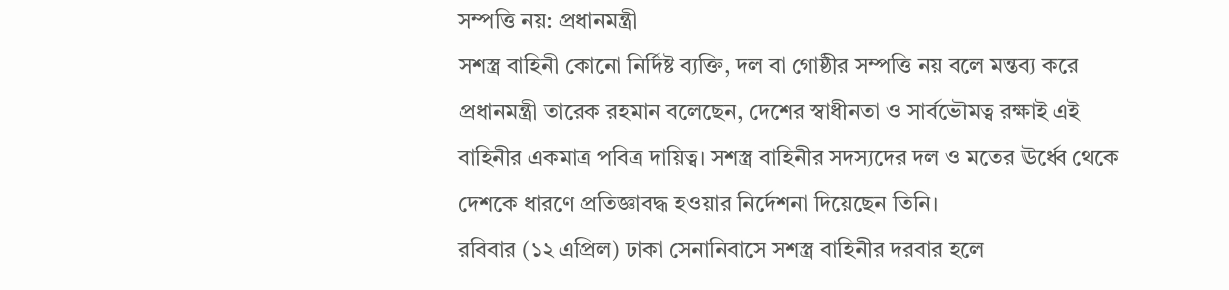সম্পত্তি নয়: প্রধানমন্ত্রী
সশস্ত্র বাহিনী কোনো নির্দিষ্ট ব্যক্তি, দল বা গোষ্ঠীর সম্পত্তি নয় বলে মন্তব্য করে প্রধানমন্ত্রী তারেক রহমান বলেছেন, দেশের স্বাধীনতা ও সার্বভৌমত্ব রক্ষাই এই বাহিনীর একমাত্র পবিত্র দায়িত্ব। সশস্ত্র বাহিনীর সদস্যদের দল ও মতের ঊর্ধ্বে থেকে দেশকে ধারণে প্রতিজ্ঞাবদ্ধ হওয়ার নির্দেশনা দিয়েছেন তিনি।
রবিবার (১২ এপ্রিল) ঢাকা সেনানিবাসে সশস্ত্র বাহিনীর দরবার হলে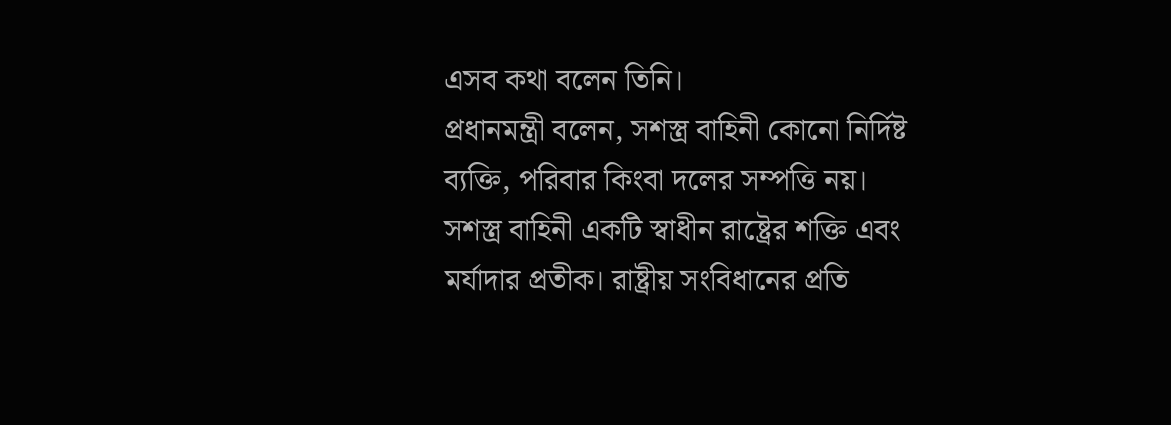এসব কথা বলেন তিনি।
প্রধানমন্ত্রী বলেন, সশস্ত্র বাহিনী কোনো নির্দিষ্ট ব্যক্তি, পরিবার কিংবা দলের সম্পত্তি নয়। সশস্ত্র বাহিনী একটি স্বাধীন রাষ্ট্রের শক্তি এবং মর্যাদার প্রতীক। রাষ্ট্রীয় সংবিধানের প্রতি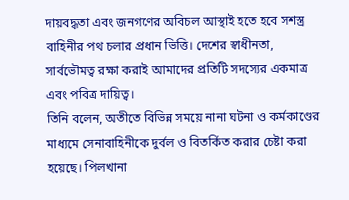দায়বদ্ধতা এবং জনগণের অবিচল আস্থাই হতে হবে সশস্ত্র বাহিনীর পথ চলার প্রধান ভিত্তি। দেশের স্বাধীনতা, সার্বভৌমত্ব রক্ষা করাই আমাদের প্রতিটি সদস্যের একমাত্র এবং পবিত্র দায়িত্ব।
তিনি বলেন, অতীতে বিভিন্ন সময়ে নানা ঘটনা ও কর্মকাণ্ডের মাধ্যমে সেনাবাহিনীকে দুর্বল ও বিতর্কিত করার চেষ্টা করা হয়েছে। পিলখানা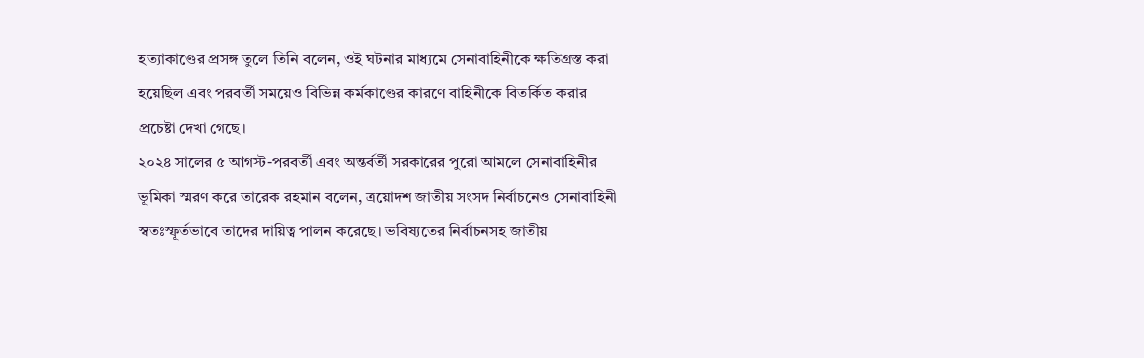হত্যাকাণ্ডের প্রসঙ্গ তুলে তিনি বলেন, ওই ঘটনার মাধ্যমে সেনাবাহিনীকে ক্ষতিগ্রস্ত করা হয়েছিল এবং পরবর্তী সময়েও বিভিন্ন কর্মকাণ্ডের কারণে বাহিনীকে বিতর্কিত করার প্রচেষ্টা দেখা গেছে।
২০২৪ সালের ৫ আগস্ট-পরবর্তী এবং অন্তর্বর্তী সরকারের পুরো আমলে সেনাবাহিনীর ভূমিকা স্মরণ করে তারেক রহমান বলেন, ত্রয়োদশ জাতীয় সংসদ নির্বাচনেও সেনাবাহিনী স্বতঃস্ফূর্তভাবে তাদের দায়িত্ব পালন করেছে। ভবিষ্যতের নির্বাচনসহ জাতীয়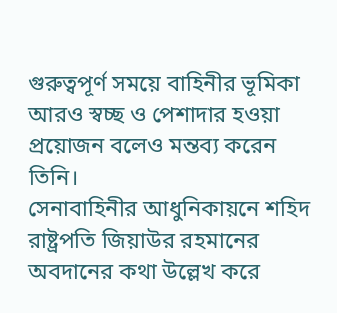গুরুত্বপূর্ণ সময়ে বাহিনীর ভূমিকা আরও স্বচ্ছ ও পেশাদার হওয়া প্রয়োজন বলেও মন্তব্য করেন তিনি।
সেনাবাহিনীর আধুনিকায়নে শহিদ রাষ্ট্রপতি জিয়াউর রহমানের অবদানের কথা উল্লেখ করে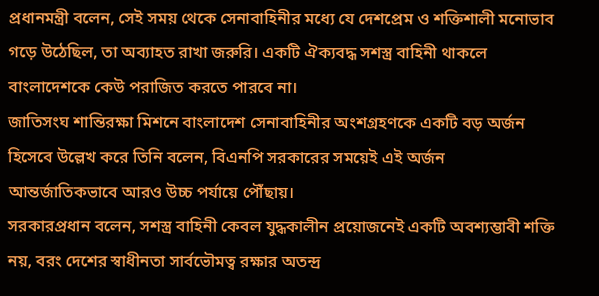প্রধানমন্ত্রী বলেন, সেই সময় থেকে সেনাবাহিনীর মধ্যে যে দেশপ্রেম ও শক্তিশালী মনোভাব গড়ে উঠেছিল, তা অব্যাহত রাখা জরুরি। একটি ঐক্যবদ্ধ সশস্ত্র বাহিনী থাকলে বাংলাদেশকে কেউ পরাজিত করতে পারবে না।
জাতিসংঘ শান্তিরক্ষা মিশনে বাংলাদেশ সেনাবাহিনীর অংশগ্রহণকে একটি বড় অর্জন হিসেবে উল্লেখ করে তিনি বলেন, বিএনপি সরকারের সময়েই এই অর্জন আন্তর্জাতিকভাবে আরও উচ্চ পর্যায়ে পৌঁছায়।
সরকারপ্রধান বলেন, সশস্ত্র বাহিনী কেবল যুদ্ধকালীন প্রয়োজনেই একটি অবশ্যম্ভাবী শক্তি নয়, বরং দেশের স্বাধীনতা সার্বভৌমত্ব রক্ষার অতন্দ্র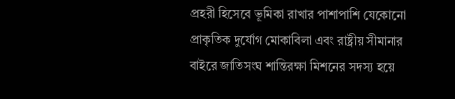প্রহরী হিসেবে ভূমিকা রাখার পাশাপাশি যেকোনো প্রাকৃতিক দুর্যোগ মোকাবিলা এবং রাষ্ট্রীয় সীমানার বাইরে জাতিসংঘ শান্তিরক্ষা মিশনের সদস্য হয়ে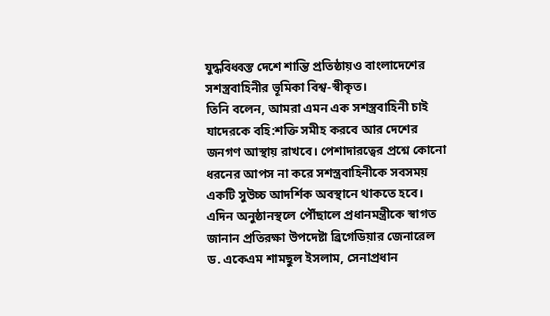যুদ্ধবিধ্বস্ত দেশে শান্তি প্রতিষ্ঠায়ও বাংলাদেশের সশস্ত্রবাহিনীর ভূমিকা বিশ্ব-স্বীকৃত।
তিনি বলেন, আমরা এমন এক সশস্ত্রবাহিনী চাই যাদেরকে বহি:শক্তি সমীহ করবে আর দেশের জনগণ আস্থায় রাখবে। পেশাদারত্বের প্রশ্নে কোনো ধরনের আপস না করে সশস্ত্রবাহিনীকে সবসময় একটি সুউচ্চ আদর্শিক অবস্থানে থাকতে হবে।
এদিন অনুষ্ঠানস্থলে পৌঁছালে প্রধানমন্ত্রীকে স্বাগত জানান প্রতিরক্ষা উপদেষ্টা ব্রিগেডিয়ার জেনারেল ড. একেএম শামছুল ইসলাম, সেনাপ্রধান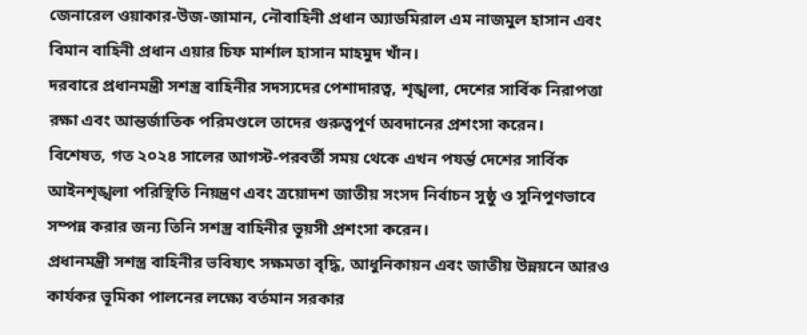জেনারেল ওয়াকার-উজ-জামান, নৌবাহিনী প্রধান অ্যাডমিরাল এম নাজমুল হাসান এবং বিমান বাহিনী প্রধান এয়ার চিফ মার্শাল হাসান মাহমুদ খাঁন।
দরবারে প্রধানমন্ত্রী সশস্ত্র বাহিনীর সদস্যদের পেশাদারত্ব, শৃঙ্খলা, দেশের সার্বিক নিরাপত্তা রক্ষা এবং আন্তর্জাতিক পরিমণ্ডলে তাদের গুরুত্বপূর্ণ অবদানের প্রশংসা করেন।
বিশেষত, গত ২০২৪ সালের আগস্ট-পরবর্তী সময় থেকে এখন পযর্ন্ত দেশের সার্বিক আইনশৃঙ্খলা পরিস্থিতি নিয়ন্ত্রণ এবং ত্রয়োদশ জাতীয় সংসদ নির্বাচন সুষ্ঠু ও সুনিপুণভাবে সম্পন্ন করার জন্য তিনি সশস্ত্র বাহিনীর ভূয়সী প্রশংসা করেন।
প্রধানমন্ত্রী সশস্ত্র বাহিনীর ভবিষ্যৎ সক্ষমতা বৃদ্ধি, আধুনিকায়ন এবং জাতীয় উন্নয়নে আরও কার্যকর ভূমিকা পালনের লক্ষ্যে বর্তমান সরকার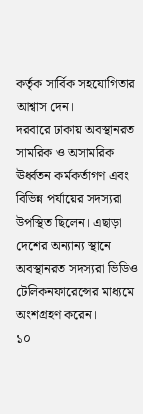কর্তৃক সার্বিক সহযোগিতার আশ্বাস দেন।
দরবারে ঢাকায় অবস্থানরত সামরিক ও অসামরিক ঊর্ধ্বতন কর্মকর্তাগণ এবং বিভিন্ন পর্যায়ের সদস্যরা উপস্থিত ছিলেন। এছাড়া দেশের অন্যান্য স্থানে অবস্থানরত সদস্যরা ভিডিও টেলিকনফারেন্সের মাধ্যমে অংশগ্রহণ করেন।
১০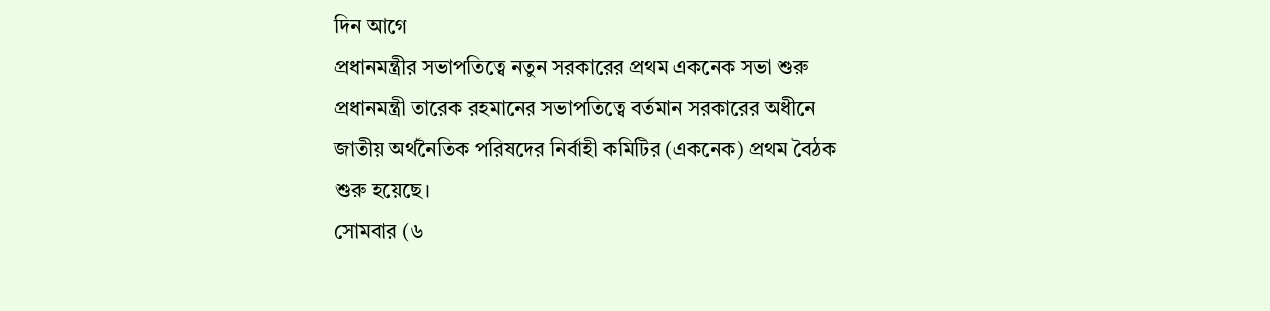দিন আগে
প্রধানমন্ত্রীর সভাপতিত্বে নতুন সরকারের প্রথম একনেক সভা শুরু
প্রধানমন্ত্রী তারেক রহমানের সভাপতিত্বে বর্তমান সরকারের অধীনে জাতীয় অর্থনৈতিক পরিষদের নির্বাহী কমিটির (একনেক) প্রথম বৈঠক শুরু হয়েছে।
সোমবার (৬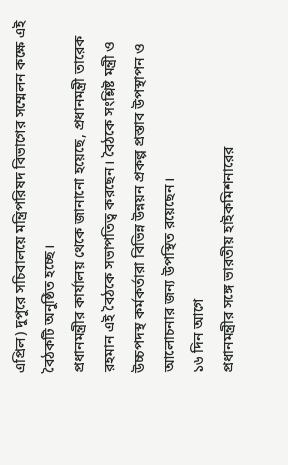এপ্রিল) দুপুরে সচিবালয়ে মন্ত্রিপরিষদ বিভাগের সম্মেলন কক্ষে এই বৈঠকটি অনুষ্ঠিত হচ্ছে।
প্রধানমন্ত্রীর কার্যালয় থেকে জানানো হয়েছে, প্রধানমন্ত্রী তারেক রহমান এই বৈঠকে সভাপতিত্ব করছেন। বৈঠকে সংশ্লিষ্ট মন্ত্রী ও উচ্চপদস্থ কর্মকর্তারা বিভিন্ন উন্নয়ন প্রকল্প প্রস্তাব উপস্থাপন ও আলোচনার জন্য উপস্থিত রয়েছেন।
১৬ দিন আগে
প্রধানমন্ত্রীর সঙ্গে ভারতীয় হাইকমিশনারের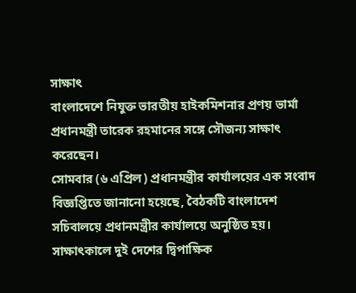সাক্ষাৎ
বাংলাদেশে নিযুক্ত ভারতীয় হাইকমিশনার প্রণয় ভার্মা প্রধানমন্ত্রী তারেক রহমানের সঙ্গে সৌজন্য সাক্ষাৎ করেছেন।
সোমবার (৬ এপ্রিল) প্রধানমন্ত্রীর কার্যালয়ের এক সংবাদ বিজ্ঞপ্তিতে জানানো হয়েছে, বৈঠকটি বাংলাদেশ সচিবালয়ে প্রধানমন্ত্রীর কার্যালয়ে অনুষ্ঠিত হয়।
সাক্ষাৎকালে দুই দেশের দ্বিপাক্ষিক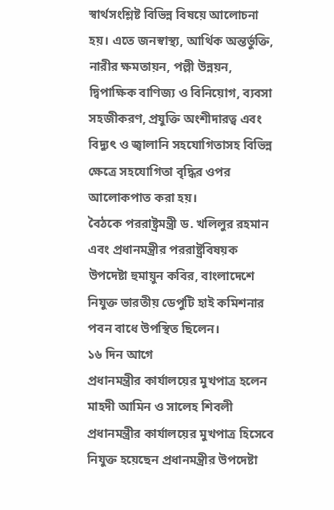স্বার্থসংশ্লিষ্ট বিভিন্ন বিষয়ে আলোচনা হয়। এতে জনস্বাস্থ্য, আর্থিক অন্তর্ভুক্তি, নারীর ক্ষমতায়ন, পল্লী উন্নয়ন, দ্বিপাক্ষিক বাণিজ্য ও বিনিয়োগ, ব্যবসা সহজীকরণ, প্রযুক্তি অংশীদারত্ব এবং বিদ্যুৎ ও জ্বালানি সহযোগিতাসহ বিভিন্ন ক্ষেত্রে সহযোগিতা বৃদ্ধির ওপর আলোকপাত করা হয়।
বৈঠকে পররাষ্ট্রমন্ত্রী ড. খলিলুর রহমান এবং প্রধানমন্ত্রীর পররাষ্ট্রবিষয়ক উপদেষ্টা হুমায়ুন কবির, বাংলাদেশে নিযুক্ত ভারতীয় ডেপুটি হাই কমিশনার পবন বাধে উপস্থিত ছিলেন।
১৬ দিন আগে
প্রধানমন্ত্রীর কার্যালয়ের মুখপাত্র হলেন মাহদী আমিন ও সালেহ শিবলী
প্রধানমন্ত্রীর কার্যালয়ের মুখপাত্র হিসেবে নিযুক্ত হয়েছেন প্রধানমন্ত্রীর উপদেষ্টা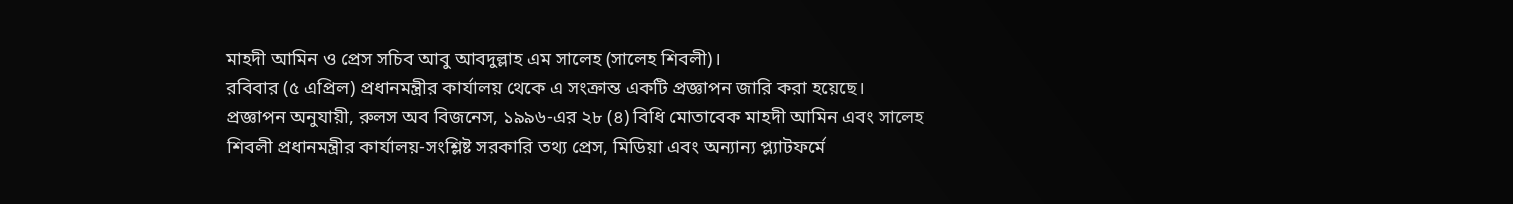মাহদী আমিন ও প্রেস সচিব আবু আবদুল্লাহ এম সালেহ (সালেহ শিবলী)।
রবিবার (৫ এপ্রিল) প্রধানমন্ত্রীর কার্যালয় থেকে এ সংক্রান্ত একটি প্রজ্ঞাপন জারি করা হয়েছে।
প্রজ্ঞাপন অনুযায়ী, রুলস অব বিজনেস, ১৯৯৬-এর ২৮ (৪) বিধি মোতাবেক মাহদী আমিন এবং সালেহ শিবলী প্রধানমন্ত্রীর কার্যালয়-সংশ্লিষ্ট সরকারি তথ্য প্রেস, মিডিয়া এবং অন্যান্য প্ল্যাটফর্মে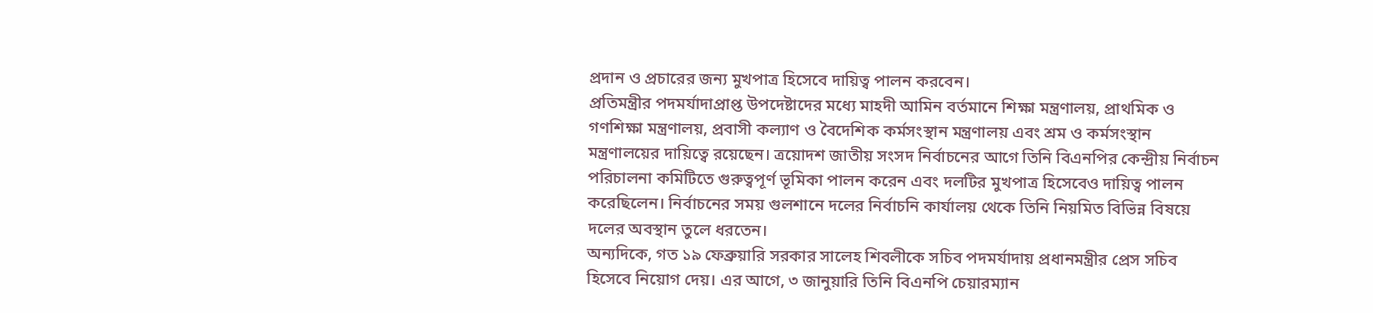প্রদান ও প্রচারের জন্য মুখপাত্র হিসেবে দায়িত্ব পালন করবেন।
প্রতিমন্ত্রীর পদমর্যাদাপ্রাপ্ত উপদেষ্টাদের মধ্যে মাহদী আমিন বর্তমানে শিক্ষা মন্ত্রণালয়, প্রাথমিক ও গণশিক্ষা মন্ত্রণালয়, প্রবাসী কল্যাণ ও বৈদেশিক কর্মসংস্থান মন্ত্রণালয় এবং শ্রম ও কর্মসংস্থান মন্ত্রণালয়ের দায়িত্বে রয়েছেন। ত্রয়োদশ জাতীয় সংসদ নির্বাচনের আগে তিনি বিএনপির কেন্দ্রীয় নির্বাচন পরিচালনা কমিটিতে গুরুত্বপূর্ণ ভূমিকা পালন করেন এবং দলটির মুখপাত্র হিসেবেও দায়িত্ব পালন করেছিলেন। নির্বাচনের সময় গুলশানে দলের নির্বাচনি কার্যালয় থেকে তিনি নিয়মিত বিভিন্ন বিষয়ে দলের অবস্থান তুলে ধরতেন।
অন্যদিকে, গত ১৯ ফেব্রুয়ারি সরকার সালেহ শিবলীকে সচিব পদমর্যাদায় প্রধানমন্ত্রীর প্রেস সচিব হিসেবে নিয়োগ দেয়। এর আগে, ৩ জানুয়ারি তিনি বিএনপি চেয়ারম্যান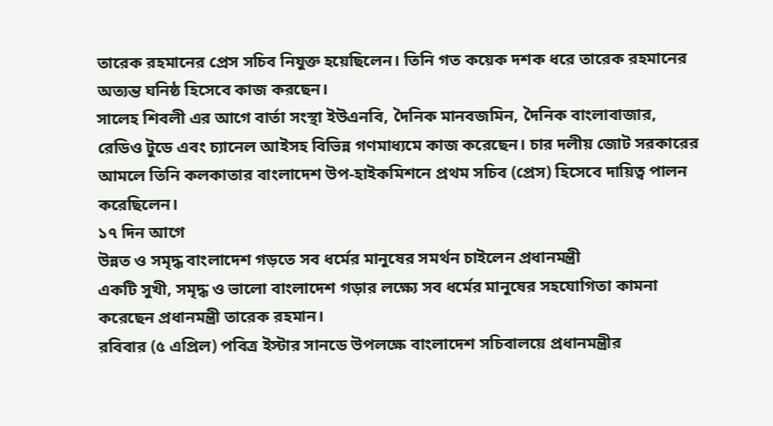তারেক রহমানের প্রেস সচিব নিযুক্ত হয়েছিলেন। তিনি গত কয়েক দশক ধরে তারেক রহমানের অত্যন্ত ঘনিষ্ঠ হিসেবে কাজ করছেন।
সালেহ শিবলী এর আগে বার্তা সংস্থা ইউএনবি, দৈনিক মানবজমিন, দৈনিক বাংলাবাজার, রেডিও টুডে এবং চ্যানেল আইসহ বিভিন্ন গণমাধ্যমে কাজ করেছেন। চার দলীয় জোট সরকারের আমলে তিনি কলকাতার বাংলাদেশ উপ-হাইকমিশনে প্রথম সচিব (প্রেস) হিসেবে দায়িত্ব পালন করেছিলেন।
১৭ দিন আগে
উন্নত ও সমৃদ্ধ বাংলাদেশ গড়তে সব ধর্মের মানুষের সমর্থন চাইলেন প্রধানমন্ত্রী
একটি সুখী, সমৃদ্ধ ও ভালো বাংলাদেশ গড়ার লক্ষ্যে সব ধর্মের মানুষের সহযোগিতা কামনা করেছেন প্রধানমন্ত্রী তারেক রহমান।
রবিবার (৫ এপ্রিল) পবিত্র ইস্টার সানডে উপলক্ষে বাংলাদেশ সচিবালয়ে প্রধানমন্ত্রীর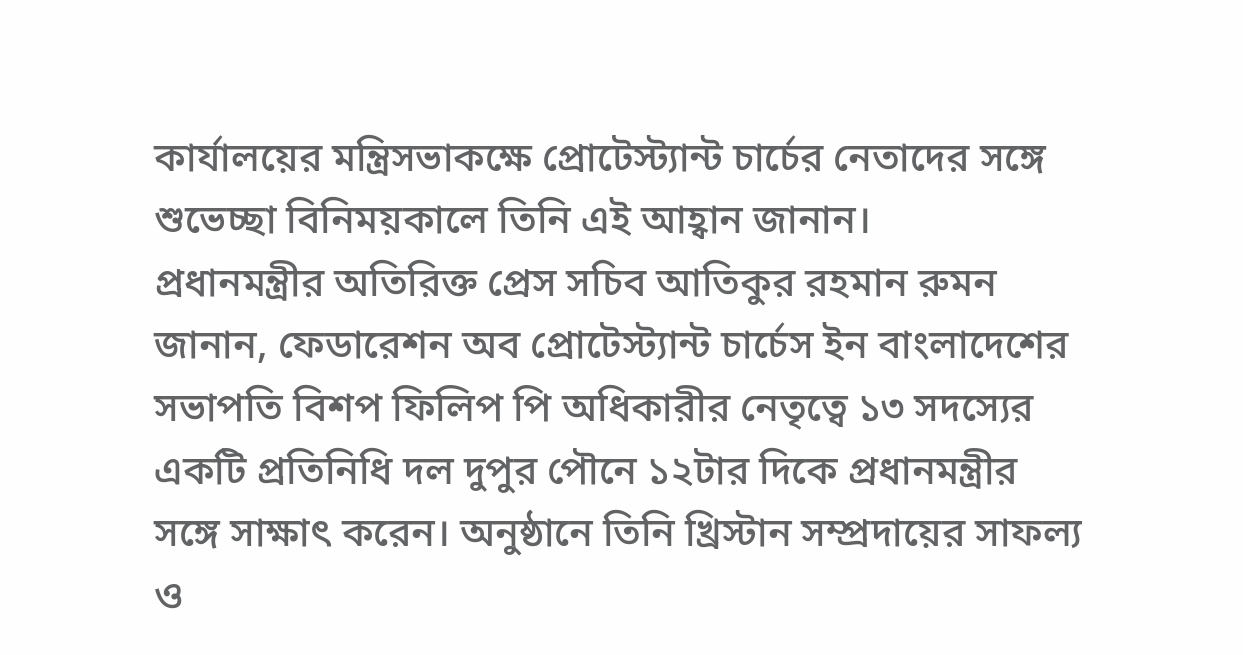কার্যালয়ের মন্ত্রিসভাকক্ষে প্রোটেস্ট্যান্ট চার্চের নেতাদের সঙ্গে শুভেচ্ছা বিনিময়কালে তিনি এই আহ্বান জানান।
প্রধানমন্ত্রীর অতিরিক্ত প্রেস সচিব আতিকুর রহমান রুমন জানান, ফেডারেশন অব প্রোটেস্ট্যান্ট চার্চেস ইন বাংলাদেশের সভাপতি বিশপ ফিলিপ পি অধিকারীর নেতৃত্বে ১৩ সদস্যের একটি প্রতিনিধি দল দুপুর পৌনে ১২টার দিকে প্রধানমন্ত্রীর সঙ্গে সাক্ষাৎ করেন। অনুষ্ঠানে তিনি খ্রিস্টান সম্প্রদায়ের সাফল্য ও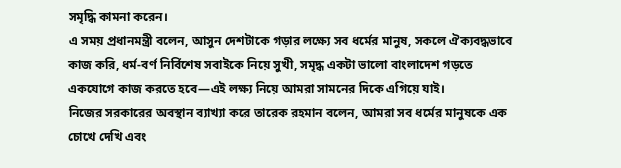সমৃদ্ধি কামনা করেন।
এ সময় প্রধানমন্ত্রী বলেন, আসুন দেশটাকে গড়ার লক্ষ্যে সব ধর্মের মানুষ, সকলে ঐক্যবদ্ধভাবে কাজ করি, ধর্ম-বর্ণ নির্বিশেষ সবাইকে নিয়ে সুখী, সমৃদ্ধ একটা ভালো বাংলাদেশ গড়তে একযোগে কাজ করতে হবে—এই লক্ষ্য নিয়ে আমরা সামনের দিকে এগিয়ে যাই।
নিজের সরকারের অবস্থান ব্যাখ্যা করে তারেক রহমান বলেন, আমরা সব ধর্মের মানুষকে এক চোখে দেখি এবং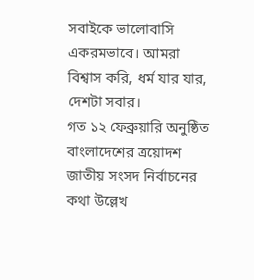সবাইকে ভালোবাসি একরমভাবে। আমরা বিশ্বাস করি, ধর্ম যার যার, দেশটা সবার।
গত ১২ ফেব্রুয়ারি অনুষ্ঠিত বাংলাদেশের ত্রয়োদশ জাতীয় সংসদ নির্বাচনের কথা উল্লেখ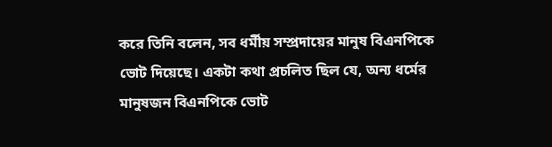করে তিনি বলেন, সব ধর্মীয় সম্প্রদায়ের মানুষ বিএনপিকে ভোট দিয়েছে। একটা কথা প্রচলিত ছিল যে, অন্য ধর্মের মানুষজন বিএনপিকে ভোট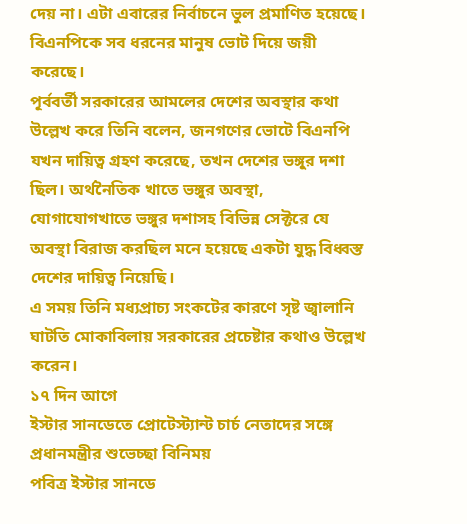দেয় না। এটা এবারের নির্বাচনে ভুল প্রমাণিত হয়েছে। বিএনপিকে সব ধরনের মানুষ ভোট দিয়ে জয়ী করেছে।
পূর্ববর্তী সরকারের আমলের দেশের অবস্থার কথা উল্লেখ করে তিনি বলেন, জনগণের ভোটে বিএনপি যখন দায়িত্ব গ্রহণ করেছে, তখন দেশের ভঙ্গুর দশা ছিল। অর্থনৈতিক খাতে ভঙ্গুর অবস্থা, যোগাযোগখাতে ভঙ্গুর দশাসহ বিভিন্ন সেক্টরে যে অবস্থা বিরাজ করছিল মনে হয়েছে একটা যুদ্ধ বিধ্বস্ত দেশের দায়িত্ব নিয়েছি।
এ সময় তিনি মধ্যপ্রাচ্য সংকটের কারণে সৃষ্ট জ্বালানি ঘাটতি মোকাবিলায় সরকারের প্রচেষ্টার কথাও উল্লেখ করেন।
১৭ দিন আগে
ইস্টার সানডেতে প্রোটেস্ট্যান্ট চার্চ নেতাদের সঙ্গে প্রধানমন্ত্রীর শুভেচ্ছা বিনিময়
পবিত্র ইস্টার সানডে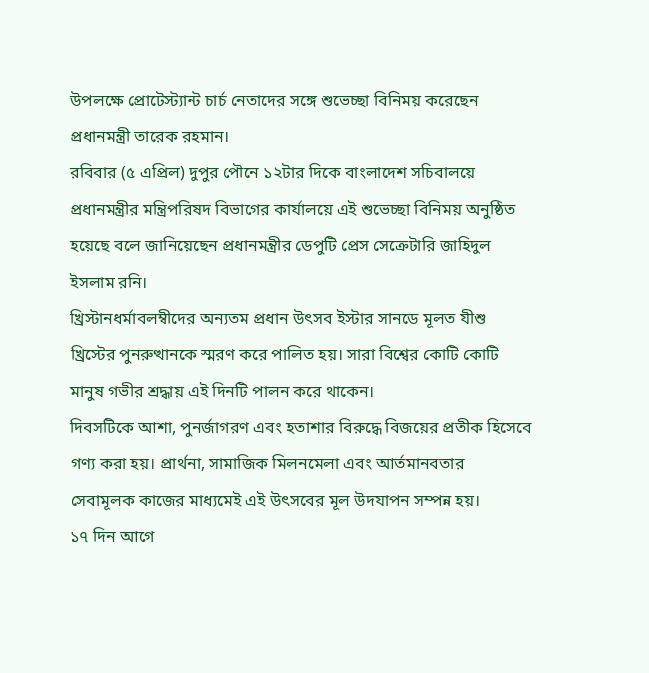উপলক্ষে প্রোটেস্ট্যান্ট চার্চ নেতাদের সঙ্গে শুভেচ্ছা বিনিময় করেছেন প্রধানমন্ত্রী তারেক রহমান।
রবিবার (৫ এপ্রিল) দুপুর পৌনে ১২টার দিকে বাংলাদেশ সচিবালয়ে প্রধানমন্ত্রীর মন্ত্রিপরিষদ বিভাগের কার্যালয়ে এই শুভেচ্ছা বিনিময় অনুষ্ঠিত হয়েছে বলে জানিয়েছেন প্রধানমন্ত্রীর ডেপুটি প্রেস সেক্রেটারি জাহিদুল ইসলাম রনি।
খ্রিস্টানধর্মাবলম্বীদের অন্যতম প্রধান উৎসব ইস্টার সানডে মূলত যীশু খ্রিস্টের পুনরুত্থানকে স্মরণ করে পালিত হয়। সারা বিশ্বের কোটি কোটি মানুষ গভীর শ্রদ্ধায় এই দিনটি পালন করে থাকেন।
দিবসটিকে আশা, পুনর্জাগরণ এবং হতাশার বিরুদ্ধে বিজয়ের প্রতীক হিসেবে গণ্য করা হয়। প্রার্থনা, সামাজিক মিলনমেলা এবং আর্তমানবতার সেবামূলক কাজের মাধ্যমেই এই উৎসবের মূল উদযাপন সম্পন্ন হয়।
১৭ দিন আগে